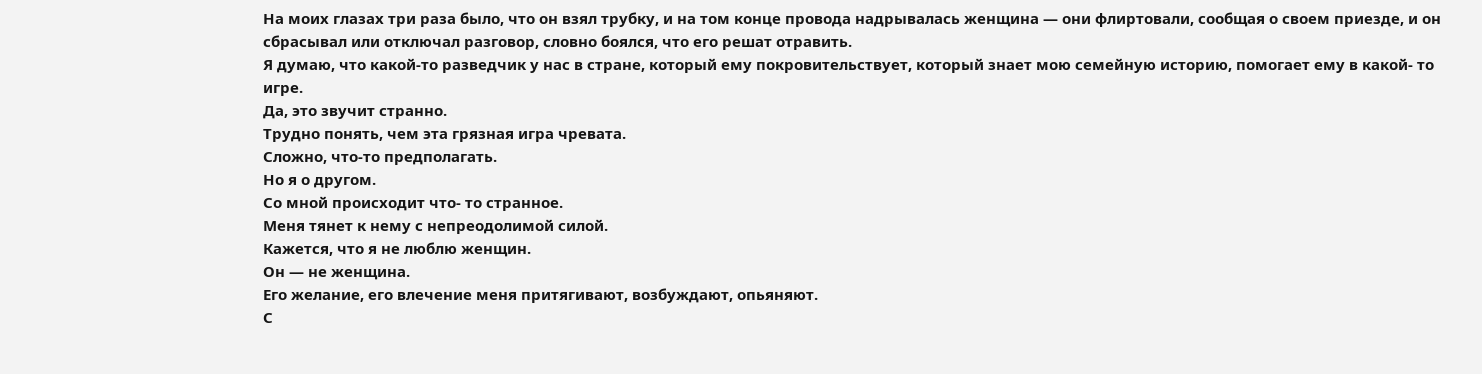На моих глазах три раза было, что он взял трубку, и на том конце провода надрывалась женщина — они флиртовали, сообщая о своем приезде, и он сбрасывал или отключал разговор, словно боялся, что его решат отравить.
Я думаю, что какой-то разведчик у нас в стране, который ему покровительствует, который знает мою семейную историю, помогает ему в какой- то игре.
Да, это звучит странно.
Трудно понять, чем эта грязная игра чревата.
Сложно, что-то предполагать.
Но я о другом.
Со мной происходит что- то странное.
Меня тянет к нему с непреодолимой силой.
Кажется, что я не люблю женщин.
Он — не женщина.
Его желание, его влечение меня притягивают, возбуждают, опьяняют.
С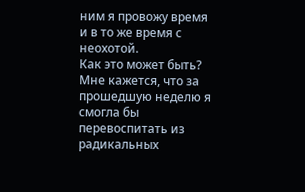ним я провожу время и в то же время с неохотой.
Как это может быть?
Мне кажется, что за прошедшую неделю я смогла бы перевоспитать из радикальных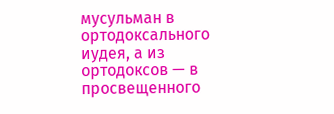мусульман в ортодоксального иудея, а из ортодоксов — в просвещенного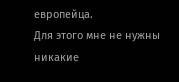европейца.
Для этого мне не нужны никакие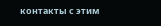контакты с этим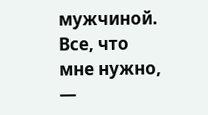мужчиной.
Все, что мне нужно, —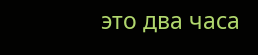это два часа